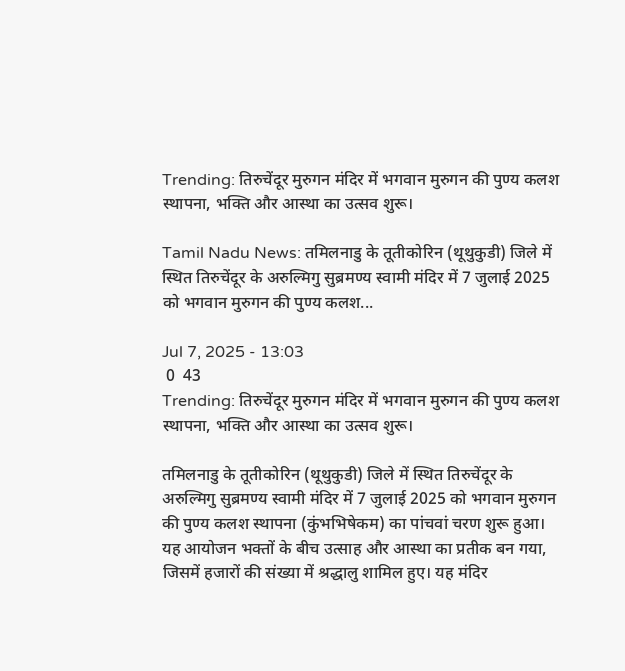Trending: तिरुचेंदूर मुरुगन मंदिर में भगवान मुरुगन की पुण्य कलश स्थापना, भक्ति और आस्था का उत्सव शुरू।

Tamil Nadu News: तमिलनाडु के तूतीकोरिन (थूथुकुडी) जिले में स्थित तिरुचेंदूर के अरुल्मिगु सुब्रमण्य स्वामी मंदिर में 7 जुलाई 2025 को भगवान मुरुगन की पुण्य कलश...

Jul 7, 2025 - 13:03
 0  43
Trending: तिरुचेंदूर मुरुगन मंदिर में भगवान मुरुगन की पुण्य कलश स्थापना, भक्ति और आस्था का उत्सव शुरू।

तमिलनाडु के तूतीकोरिन (थूथुकुडी) जिले में स्थित तिरुचेंदूर के अरुल्मिगु सुब्रमण्य स्वामी मंदिर में 7 जुलाई 2025 को भगवान मुरुगन की पुण्य कलश स्थापना (कुंभभिषेकम) का पांचवां चरण शुरू हुआ। यह आयोजन भक्तों के बीच उत्साह और आस्था का प्रतीक बन गया, जिसमें हजारों की संख्या में श्रद्धालु शामिल हुए। यह मंदिर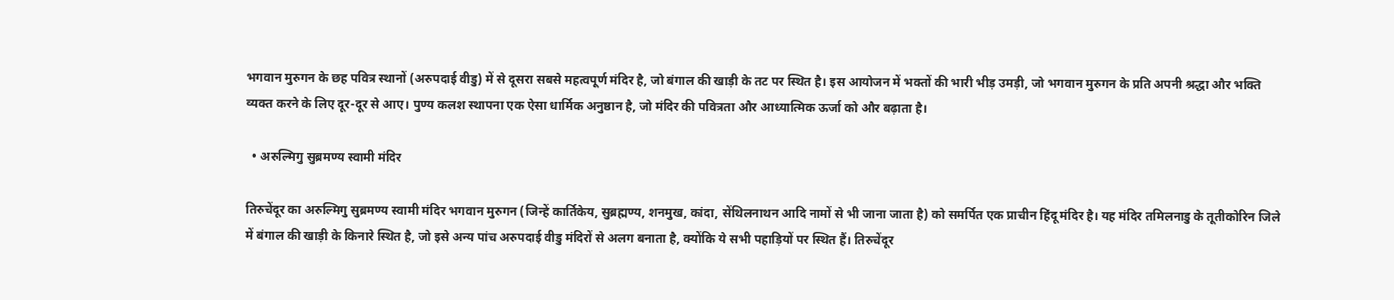भगवान मुरुगन के छह पवित्र स्थानों (अरुपदाई वीडु) में से दूसरा सबसे महत्वपूर्ण मंदिर है, जो बंगाल की खाड़ी के तट पर स्थित है। इस आयोजन में भक्तों की भारी भीड़ उमड़ी, जो भगवान मुरुगन के प्रति अपनी श्रद्धा और भक्ति व्यक्त करने के लिए दूर-दूर से आए। पुण्य कलश स्थापना एक ऐसा धार्मिक अनुष्ठान है, जो मंदिर की पवित्रता और आध्यात्मिक ऊर्जा को और बढ़ाता है।

  • अरुल्मिगु सुब्रमण्य स्वामी मंदिर

तिरुचेंदूर का अरुल्मिगु सुब्रमण्य स्वामी मंदिर भगवान मुरुगन (जिन्हें कार्तिकेय, सुब्रह्मण्य, शनमुख, कांदा, सेंथिलनाथन आदि नामों से भी जाना जाता है) को समर्पित एक प्राचीन हिंदू मंदिर है। यह मंदिर तमिलनाडु के तूतीकोरिन जिले में बंगाल की खाड़ी के किनारे स्थित है, जो इसे अन्य पांच अरुपदाई वीडु मंदिरों से अलग बनाता है, क्योंकि ये सभी पहाड़ियों पर स्थित हैं। तिरुचेंदूर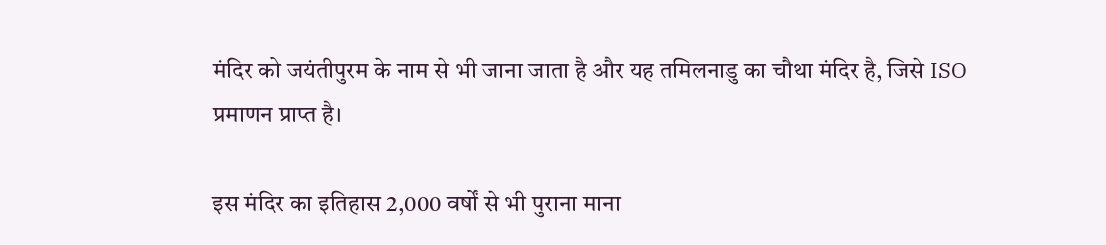मंदिर को जयंतीपुरम के नाम से भी जाना जाता है और यह तमिलनाडु का चौथा मंदिर है, जिसे ISO प्रमाणन प्राप्त है।

इस मंदिर का इतिहास 2,000 वर्षों से भी पुराना माना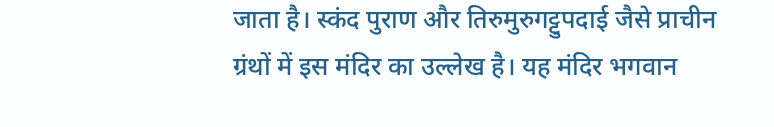जाता है। स्कंद पुराण और तिरुमुरुगट्टुपदाई जैसे प्राचीन ग्रंथों में इस मंदिर का उल्लेख है। यह मंदिर भगवान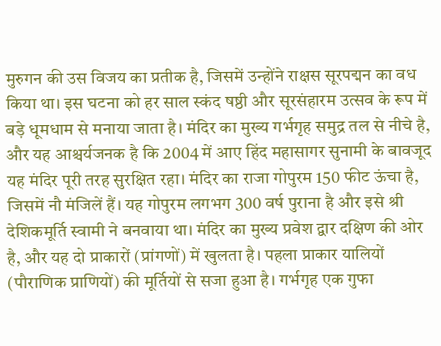मुरुगन की उस विजय का प्रतीक है, जिसमें उन्होंने राक्षस सूरपद्मन का वध किया था। इस घटना को हर साल स्कंद षष्ठी और सूरसंहारम उत्सव के रूप में बड़े धूमधाम से मनाया जाता है। मंदिर का मुख्य गर्भगृह समुद्र तल से नीचे है, और यह आश्चर्यजनक है कि 2004 में आए हिंद महासागर सुनामी के बावजूद यह मंदिर पूरी तरह सुरक्षित रहा। मंदिर का राजा गोपुरम 150 फीट ऊंचा है, जिसमें नौ मंजिलें हैं। यह गोपुरम लगभग 300 वर्ष पुराना है और इसे श्री देशिकमूर्ति स्वामी ने बनवाया था। मंदिर का मुख्य प्रवेश द्वार दक्षिण की ओर है, और यह दो प्राकारों (प्रांगणों) में खुलता है। पहला प्राकार यालियों (पौराणिक प्राणियों) की मूर्तियों से सजा हुआ है। गर्भगृह एक गुफा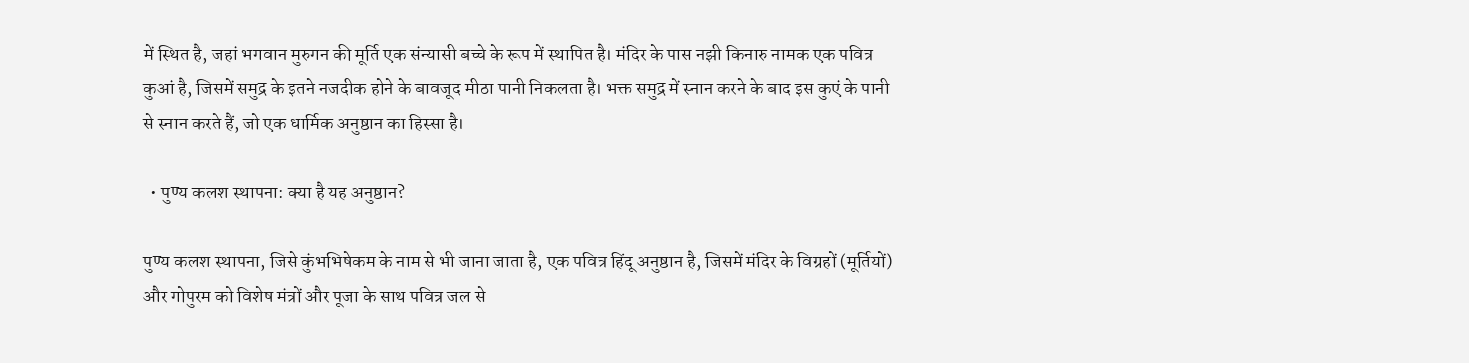में स्थित है, जहां भगवान मुरुगन की मूर्ति एक संन्यासी बच्चे के रूप में स्थापित है। मंदिर के पास नझी किनारु नामक एक पवित्र कुआं है, जिसमें समुद्र के इतने नजदीक होने के बावजूद मीठा पानी निकलता है। भक्त समुद्र में स्नान करने के बाद इस कुएं के पानी से स्नान करते हैं, जो एक धार्मिक अनुष्ठान का हिस्सा है।

  • पुण्य कलश स्थापना: क्या है यह अनुष्ठान?

पुण्य कलश स्थापना, जिसे कुंभभिषेकम के नाम से भी जाना जाता है, एक पवित्र हिंदू अनुष्ठान है, जिसमें मंदिर के विग्रहों (मूर्तियों) और गोपुरम को विशेष मंत्रों और पूजा के साथ पवित्र जल से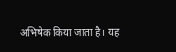अभिषेक किया जाता है। यह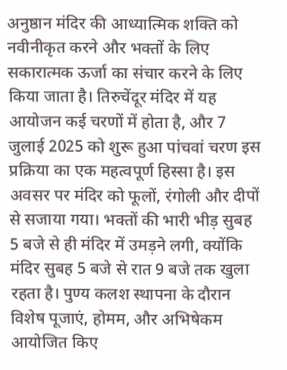अनुष्ठान मंदिर की आध्यात्मिक शक्ति को नवीनीकृत करने और भक्तों के लिए सकारात्मक ऊर्जा का संचार करने के लिए किया जाता है। तिरुचेंदूर मंदिर में यह आयोजन कई चरणों में होता है, और 7 जुलाई 2025 को शुरू हुआ पांचवां चरण इस प्रक्रिया का एक महत्वपूर्ण हिस्सा है। इस अवसर पर मंदिर को फूलों, रंगोली और दीपों से सजाया गया। भक्तों की भारी भीड़ सुबह 5 बजे से ही मंदिर में उमड़ने लगी, क्योंकि मंदिर सुबह 5 बजे से रात 9 बजे तक खुला रहता है। पुण्य कलश स्थापना के दौरान विशेष पूजाएं, होमम, और अभिषेकम आयोजित किए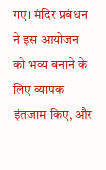गए। मंदिर प्रबंधन ने इस आयोजन को भव्य बनाने के लिए व्यापक इंतजाम किए, और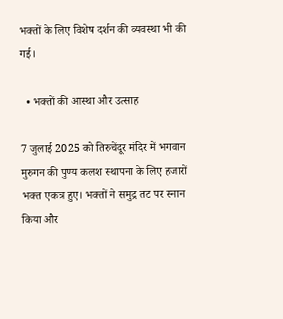भक्तों के लिए विशेष दर्शन की व्यवस्था भी की गई।

  • भक्तों की आस्था और उत्साह

7 जुलाई 2025 को तिरुचेंदूर मंदिर में भगवान मुरुगन की पुण्य कलश स्थापना के लिए हजारों भक्त एकत्र हुए। भक्तों ने समुद्र तट पर स्नान किया और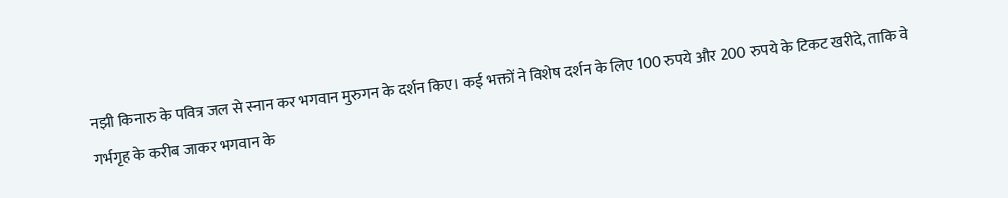नझी किनारु के पवित्र जल से स्नान कर भगवान मुरुगन के दर्शन किए। कई भक्तों ने विशेष दर्शन के लिए 100 रुपये और 200 रुपये के टिकट खरीदे, ताकि वे गर्भगृह के करीब जाकर भगवान के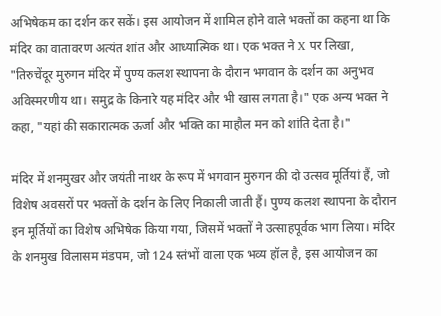अभिषेकम का दर्शन कर सकें। इस आयोजन में शामिल होने वाले भक्तों का कहना था कि मंदिर का वातावरण अत्यंत शांत और आध्यात्मिक था। एक भक्त ने X पर लिखा, "तिरुचेंदूर मुरुगन मंदिर में पुण्य कलश स्थापना के दौरान भगवान के दर्शन का अनुभव अविस्मरणीय था। समुद्र के किनारे यह मंदिर और भी खास लगता है।" एक अन्य भक्त ने कहा, "यहां की सकारात्मक ऊर्जा और भक्ति का माहौल मन को शांति देता है।"

मंदिर में शनमुखर और जयंती नाथर के रूप में भगवान मुरुगन की दो उत्सव मूर्तियां हैं, जो विशेष अवसरों पर भक्तों के दर्शन के लिए निकाली जाती हैं। पुण्य कलश स्थापना के दौरान इन मूर्तियों का विशेष अभिषेक किया गया, जिसमें भक्तों ने उत्साहपूर्वक भाग लिया। मंदिर के शनमुख विलासम मंडपम, जो 124 स्तंभों वाला एक भव्य हॉल है, इस आयोजन का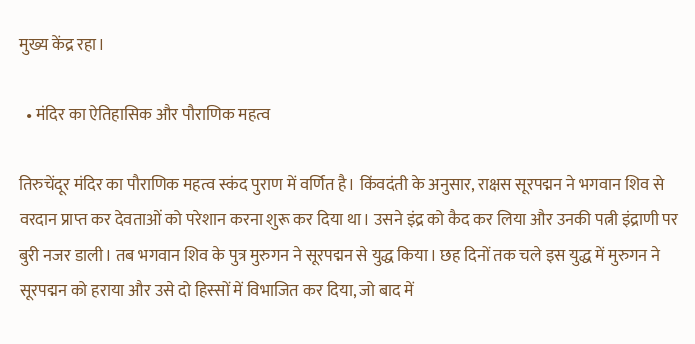मुख्य केंद्र रहा।

  • मंदिर का ऐतिहासिक और पौराणिक महत्व

तिरुचेंदूर मंदिर का पौराणिक महत्व स्कंद पुराण में वर्णित है। किंवदंती के अनुसार, राक्षस सूरपद्मन ने भगवान शिव से वरदान प्राप्त कर देवताओं को परेशान करना शुरू कर दिया था। उसने इंद्र को कैद कर लिया और उनकी पत्नी इंद्राणी पर बुरी नजर डाली। तब भगवान शिव के पुत्र मुरुगन ने सूरपद्मन से युद्ध किया। छह दिनों तक चले इस युद्ध में मुरुगन ने सूरपद्मन को हराया और उसे दो हिस्सों में विभाजित कर दिया, जो बाद में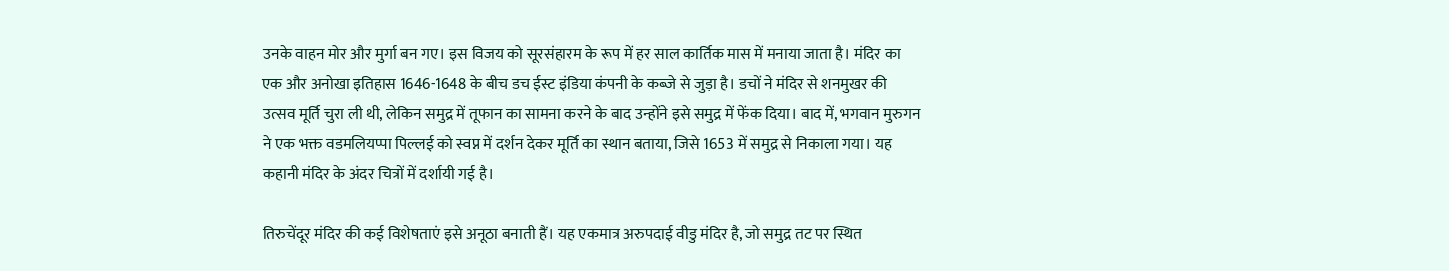उनके वाहन मोर और मुर्गा बन गए। इस विजय को सूरसंहारम के रूप में हर साल कार्तिक मास में मनाया जाता है। मंदिर का एक और अनोखा इतिहास 1646-1648 के बीच डच ईस्ट इंडिया कंपनी के कब्जे से जुड़ा है। डचों ने मंदिर से शनमुखर की उत्सव मूर्ति चुरा ली थी, लेकिन समुद्र में तूफान का सामना करने के बाद उन्होंने इसे समुद्र में फेंक दिया। बाद में, भगवान मुरुगन ने एक भक्त वडमलियप्पा पिल्लई को स्वप्न में दर्शन देकर मूर्ति का स्थान बताया, जिसे 1653 में समुद्र से निकाला गया। यह कहानी मंदिर के अंदर चित्रों में दर्शायी गई है।

तिरुचेंदूर मंदिर की कई विशेषताएं इसे अनूठा बनाती हैं। यह एकमात्र अरुपदाई वीडु मंदिर है, जो समुद्र तट पर स्थित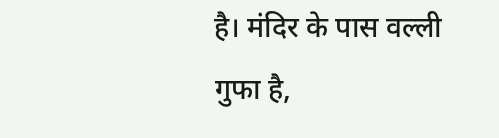है। मंदिर के पास वल्ली गुफा है,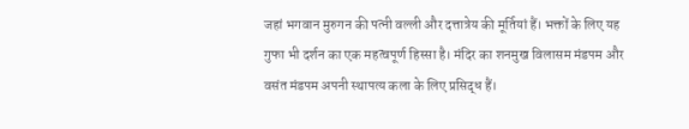जहां भगवान मुरुगन की पत्नी वल्ली और दत्तात्रेय की मूर्तियां हैं। भक्तों के लिए यह गुफा भी दर्शन का एक महत्वपूर्ण हिस्सा है। मंदिर का शनमुख विलासम मंडपम और वसंत मंडपम अपनी स्थापत्य कला के लिए प्रसिद्ध हैं।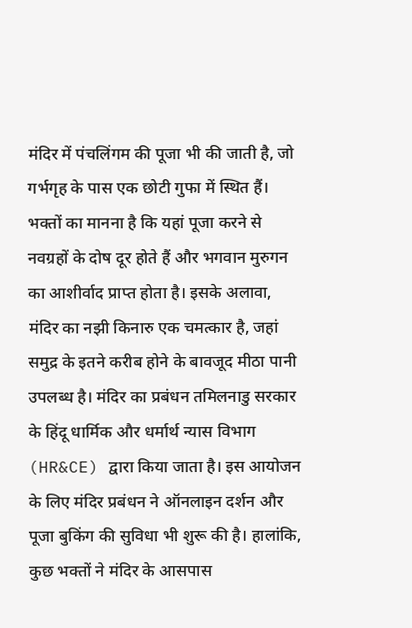मंदिर में पंचलिंगम की पूजा भी की जाती है, जो गर्भगृह के पास एक छोटी गुफा में स्थित हैं। भक्तों का मानना है कि यहां पूजा करने से नवग्रहों के दोष दूर होते हैं और भगवान मुरुगन का आशीर्वाद प्राप्त होता है। इसके अलावा, मंदिर का नझी किनारु एक चमत्कार है, जहां समुद्र के इतने करीब होने के बावजूद मीठा पानी उपलब्ध है। मंदिर का प्रबंधन तमिलनाडु सरकार के हिंदू धार्मिक और धर्मार्थ न्यास विभाग (HR&CE) द्वारा किया जाता है। इस आयोजन के लिए मंदिर प्रबंधन ने ऑनलाइन दर्शन और पूजा बुकिंग की सुविधा भी शुरू की है। हालांकि, कुछ भक्तों ने मंदिर के आसपास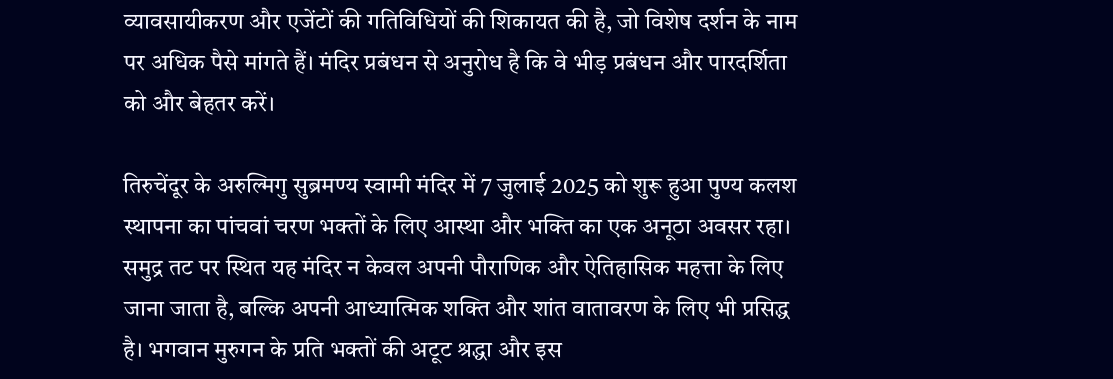व्यावसायीकरण और एजेंटों की गतिविधियों की शिकायत की है, जो विशेष दर्शन के नाम पर अधिक पैसे मांगते हैं। मंदिर प्रबंधन से अनुरोध है कि वे भीड़ प्रबंधन और पारदर्शिता को और बेहतर करें।

तिरुचेंदूर के अरुल्मिगु सुब्रमण्य स्वामी मंदिर में 7 जुलाई 2025 को शुरू हुआ पुण्य कलश स्थापना का पांचवां चरण भक्तों के लिए आस्था और भक्ति का एक अनूठा अवसर रहा। समुद्र तट पर स्थित यह मंदिर न केवल अपनी पौराणिक और ऐतिहासिक महत्ता के लिए जाना जाता है, बल्कि अपनी आध्यात्मिक शक्ति और शांत वातावरण के लिए भी प्रसिद्ध है। भगवान मुरुगन के प्रति भक्तों की अटूट श्रद्धा और इस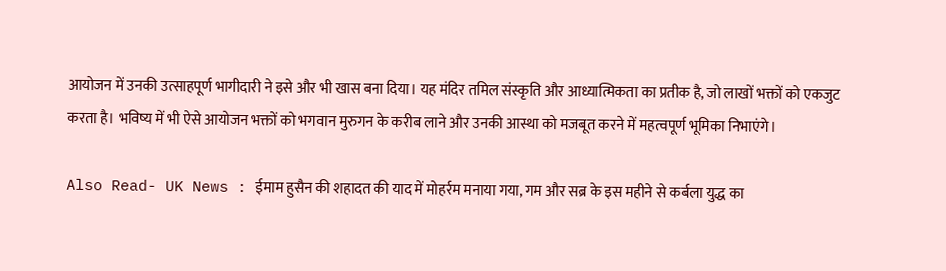आयोजन में उनकी उत्साहपूर्ण भागीदारी ने इसे और भी खास बना दिया। यह मंदिर तमिल संस्कृति और आध्यात्मिकता का प्रतीक है, जो लाखों भक्तों को एकजुट करता है। भविष्य में भी ऐसे आयोजन भक्तों को भगवान मुरुगन के करीब लाने और उनकी आस्था को मजबूत करने में महत्वपूर्ण भूमिका निभाएंगे।

Also Read- UK News : ईमाम हुसैन की शहादत की याद में मोहर्रम मनाया गया, गम और सब्र के इस महीने से कर्बला युद्ध का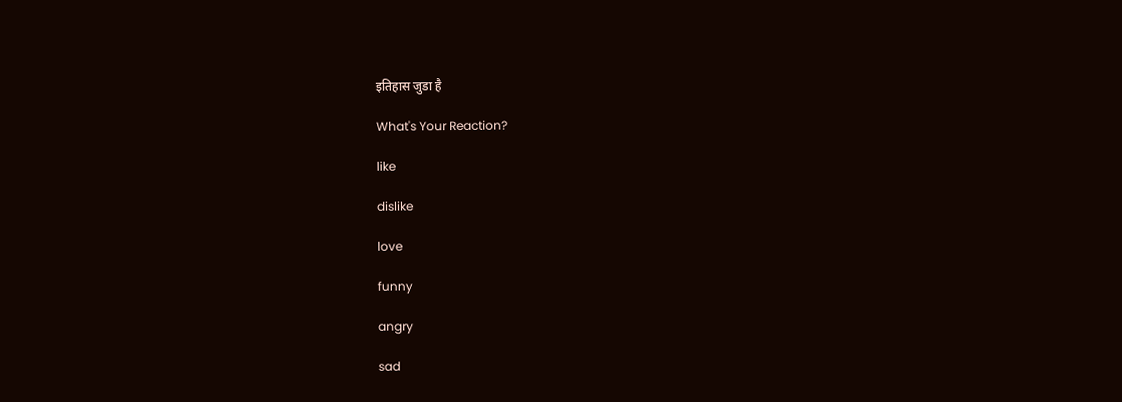इतिहास जुडा है

What's Your Reaction?

like

dislike

love

funny

angry

sad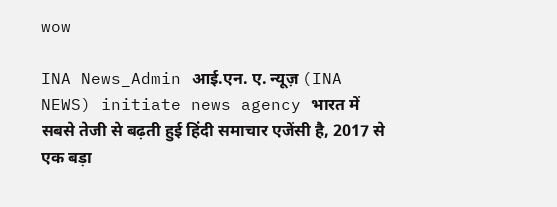wow

INA News_Admin आई.एन. ए. न्यूज़ (INA NEWS) initiate news agency भारत में सबसे तेजी से बढ़ती हुई हिंदी समाचार एजेंसी है, 2017 से एक बड़ा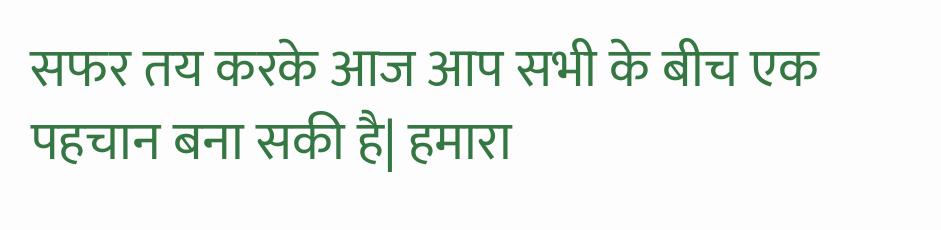सफर तय करके आज आप सभी के बीच एक पहचान बना सकी है| हमारा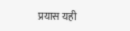प्रयास यही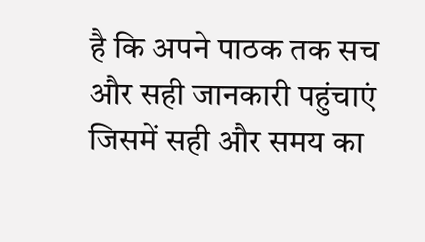है कि अपने पाठक तक सच और सही जानकारी पहुंचाएं जिसमें सही और समय का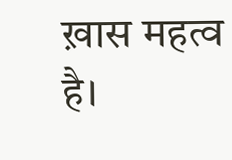ख़ास महत्व है।